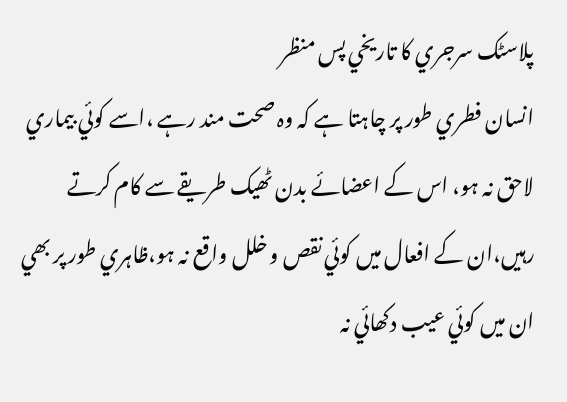پلاسٹک سرجري کا تاريخي پس منظر
انسان فطري طور پر چاہتا ہے کہ وہ صحت مند رہے ،اسے کوئي بيماري لاحق نہ ہو، اس کے اعضائے بدن ٹھيک طريقے سے کام کرتے رہيں،ان کے افعال ميں کوئي نقص و خلل واقع نہ ہو،ظاہري طور پر بھي ان ميں کوئي عيب دکھائي نہ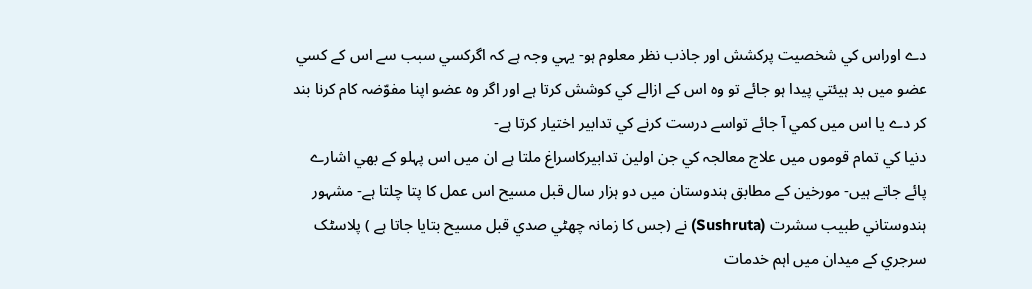دے اوراس کي شخصيت پرکشش اور جاذب نظر معلوم ہو- يہي وجہ ہے کہ اگرکسي سبب سے اس کے کسي عضو ميں بد ہيئتي پيدا ہو جائے تو وہ اس کے ازالے کي کوشش کرتا ہے اور اگر وہ عضو اپنا مفوّضہ کام کرنا بند کر دے يا اس ميں کمي آ جائے تواسے درست کرنے کي تدابير اختيار کرتا ہے-
دنيا کي تمام قوموں ميں علاج معالجہ کي جن اولين تدابيرکاسراغ ملتا ہے ان ميں اس پہلو کے بھي اشارے پائے جاتے ہيں- مورخين کے مطابق ہندوستان ميں دو ہزار سال قبل مسيح اس عمل کا پتا چلتا ہے- مشہور ہندوستاني طبيب سشرت (Sushruta) نے (جس کا زمانہ چھٹي صدي قبل مسيح بتايا جاتا ہے ) پلاسٹک سرجري کے ميدان ميں اہم خدمات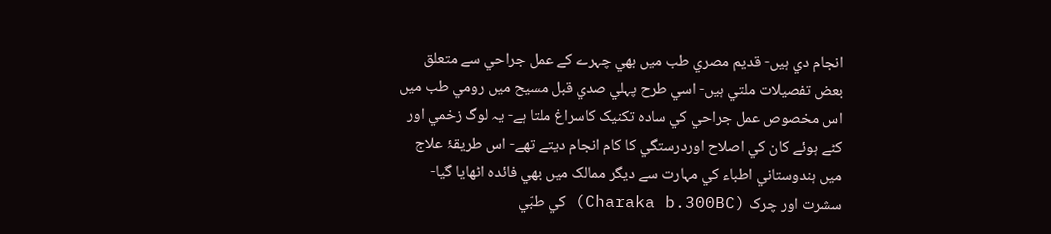انجام دي ہيں- قديم مصري طب ميں بھي چہرے کے عمل جراحي سے متعلق بعض تفصيلات ملتي ہيں- اسي طرح پہلي صدي قبل مسيح ميں رومي طب ميں اس مخصوص عمل جراحي کي سادہ تکنيک کاسراغ ملتا ہے- يہ لوگ زخمي اور کٹے ہوئے کان کي اصلاح اوردرستگي کا کام انجام ديتے تھے- اس طريقۂ علاج ميں ہندوستاني اطباء کي مہارت سے ديگر ممالک ميں بھي فائدہ اٹھايا گيا- سشرت اور چرک (Charaka b.300BC) کي طبّي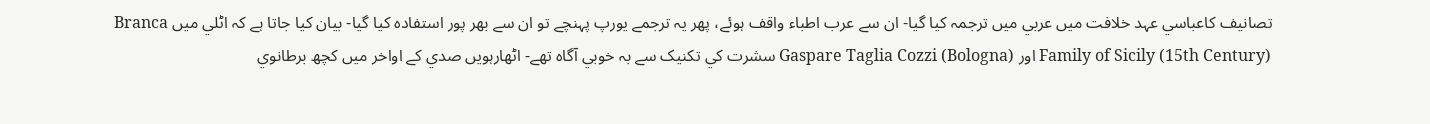تصانيف کاعباسي عہد خلافت ميں عربي ميں ترجمہ کيا گيا- ان سے عرب اطباء واقف ہوئے، پھر يہ ترجمے يورپ پہنچے تو ان سے بھر پور استفادہ کيا گيا- بيان کيا جاتا ہے کہ اٹلي ميں Branca Family of Sicily (15th Century) اور Gaspare Taglia Cozzi (Bologna) سشرت کي تکنيک سے بہ خوبي آگاہ تھے- اٹھارہويں صدي کے اواخر ميں کچھ برطانوي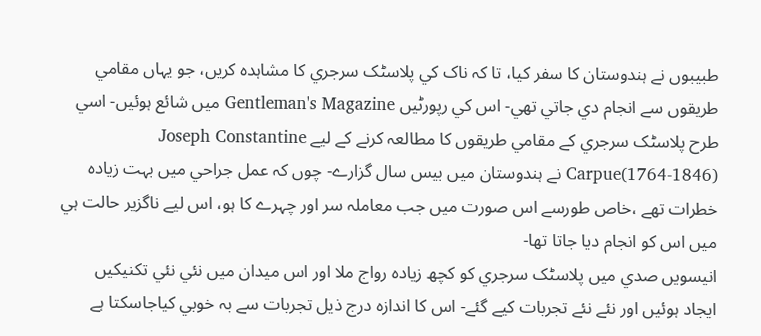طبيبوں نے ہندوستان کا سفر کيا، تا کہ ناک کي پلاسٹک سرجري کا مشاہدہ کريں، جو يہاں مقامي طريقوں سے انجام دي جاتي تھي- اس کي رپورٹيں Gentleman's Magazine ميں شائع ہوئيں- اسي طرح پلاسٹک سرجري کے مقامي طريقوں کا مطالعہ کرنے کے ليے Joseph Constantine Carpue(1764-1846) نے ہندوستان ميں بيس سال گزارے- چوں کہ عمل جراحي ميں بہت زيادہ خطرات تھے ،خاص طورسے اس صورت ميں جب معاملہ سر اور چہرے کا ہو، اس ليے ناگزير حالت ہي ميں اس کو انجام ديا جاتا تھا-
انيسويں صدي ميں پلاسٹک سرجري کو کچھ زيادہ رواج ملا اور اس ميدان ميں نئي نئي تکنيکيں ايجاد ہوئيں اور نئے نئے تجربات کيے گئے- اس کا اندازہ درج ذيل تجربات سے بہ خوبي کياجاسکتا ہے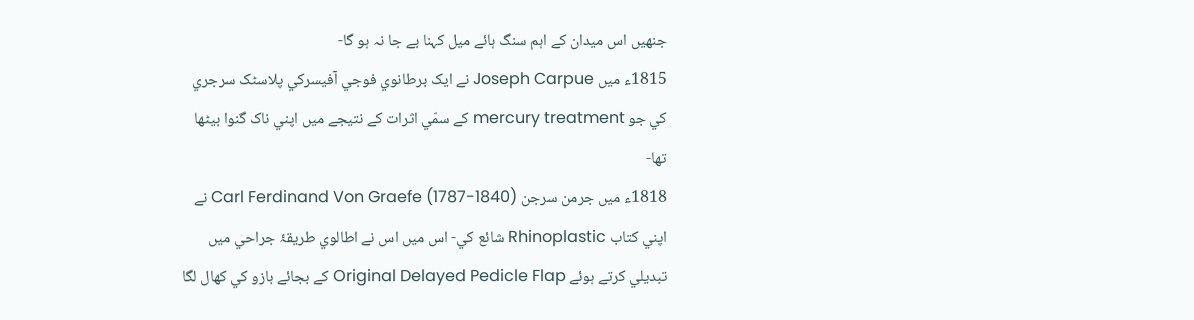جنھيں اس ميدان کے اہم سنگ ہائے ميل کہنا بے جا نہ ہو گا-
1815ء ميں Joseph Carpue نے ايک برطانوي فوجي آفيسرکي پلاسٹک سرجري کي جو mercury treatment کے سمّي اثرات کے نتيجے ميں اپني ناک گنوا بيٹھا تھا-
1818ء ميں جرمن سرجن Carl Ferdinand Von Graefe (1787-1840) نے اپني کتاب Rhinoplastic شائع کي- اس ميں اس نے اطالوي طريقۂ جراحي ميں تبديلي کرتے ہوئے Original Delayed Pedicle Flap کے بجائے بازو کي کھال لگا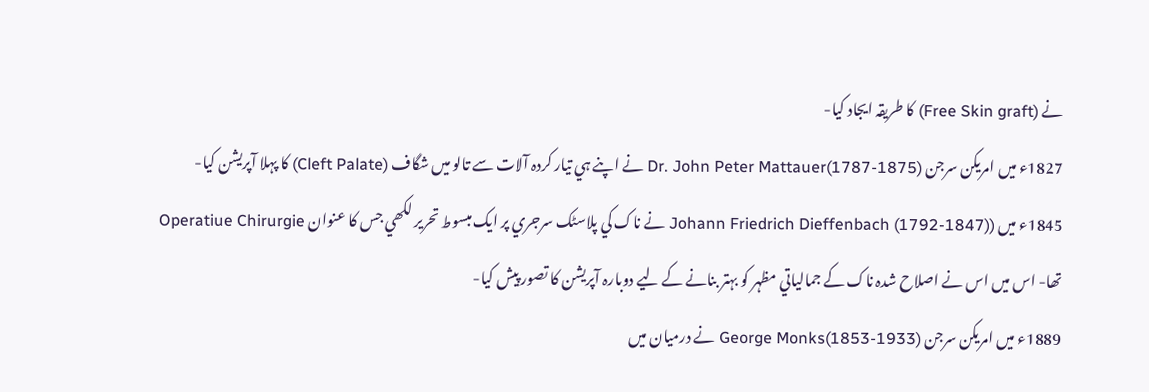نے (Free Skin graft) کا طريقہ ايجاد کيا-
1827ء ميں امريکن سرجن Dr. John Peter Mattauer(1787-1875) نے اپنے ہي تيار کردہ آلات سے تالو ميں شگاف (Cleft Palate) کا پہلا آپريشن کيا-
1845ء ميں (Johann Friedrich Dieffenbach (1792-1847) نے ناک کي پلاسٹک سرجري پر ايک مبسوط تحرير لکھي جس کا عنوان Operatiue Chirurgie تھا- اس ميں اس نے اصلاح شدہ ناک کے جمالياتي مظہر کو بہتر بنانے کے ليے دوبارہ آپريشن کا تصور پيش کيا-
1889ء ميں امريکن سرجن George Monks(1853-1933) نے درميان ميں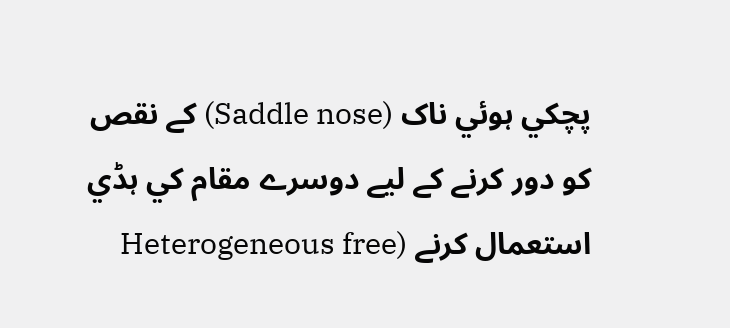پچکي ہوئي ناک (Saddle nose) کے نقص کو دور کرنے کے ليے دوسرے مقام کي ہڈي استعمال کرنے (Heterogeneous free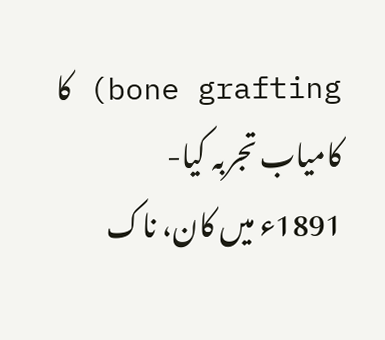bone grafting) کا کامياب تجربہ کيا-
1891ء ميں کان، ناک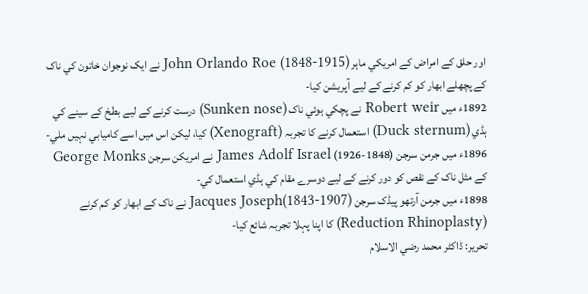اور حلق کے امراض کے امريکي ماہر John Orlando Roe (1848-1915) نے ايک نوجوان خاتون کي ناک کے پچھلے ابھار کو کم کرنے کے ليے آپريشن کيا-
1892ء ميں Robert weir نے پچکي ہوئي ناک (Sunken nose) درست کرنے کے ليے بطخ کے سينے کي ہڈي (Duck sternum) استعمال کرنے کا تجربہ (Xenograft) کيا، ليکن اس ميں اسے کاميابي نہيں ملي-
1896ء ميں جرمن سرجن (1848-1926) James Adolf Israel نے امريکن سرجن George Monks کے مثل ناک کے نقص کو دور کرنے کے ليے دوسرے مقام کي ہڈي استعمال کي-
1898ء ميں جرمن آرتھو پيڈک سرجن Jacques Joseph(1843-1907) نے ناک کے ابھار کو کم کرنے (Reduction Rhinoplasty) کا اپنا پہلا تجربہ شائع کيا-
تحرير: ڈاکٹر محمد رضي الاسلام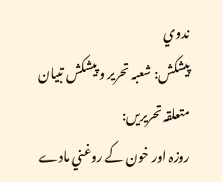ندوي
پيشکش: شعبہ تحرير و پيشکش تبيان
متعلقہ تحريريں:
روزہ اور خون کے روغني مادے